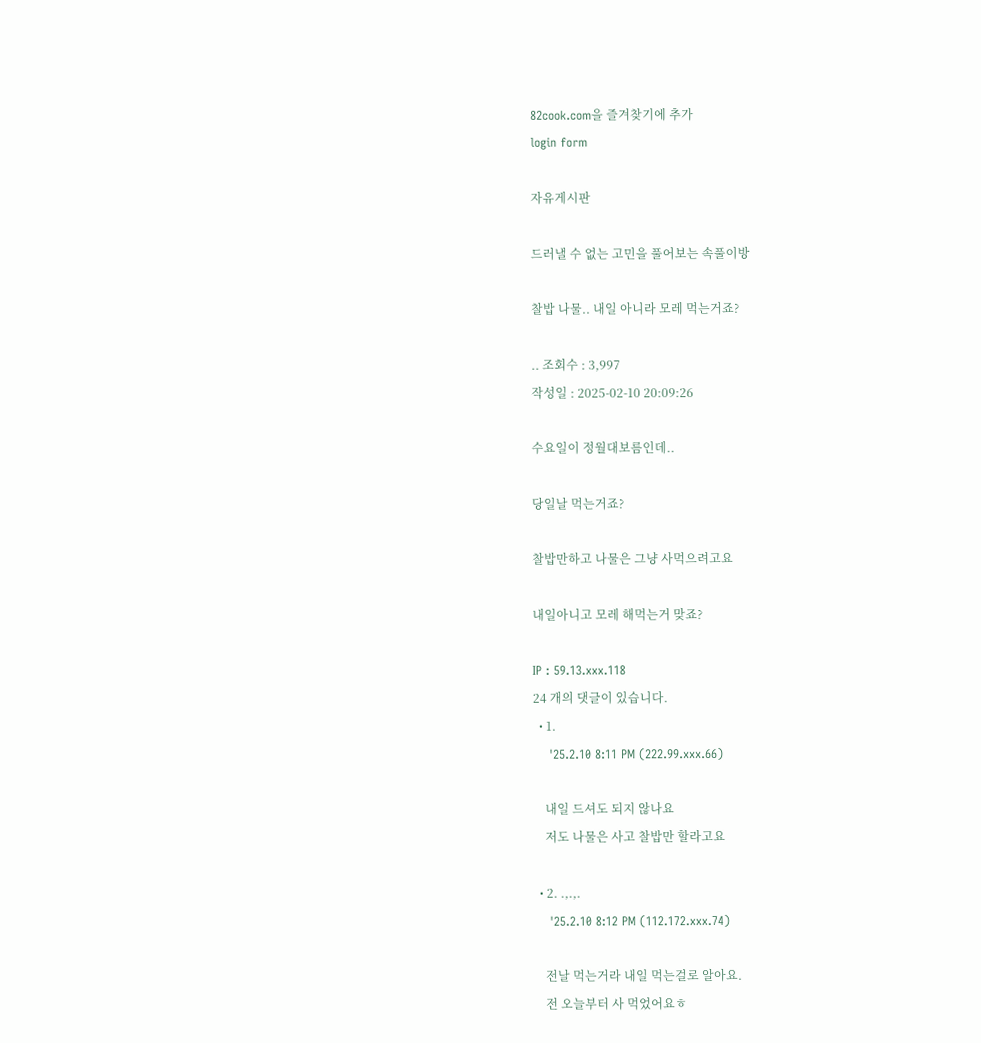82cook.com을 즐겨찾기에 추가
login form

자유게시판

드러낼 수 없는 고민을 풀어보는 속풀이방

찰밥 나물.. 내일 아니라 모레 먹는거죠?

.. 조회수 : 3,997
작성일 : 2025-02-10 20:09:26

수요일이 정월대보름인데..

당일날 먹는거죠?

찰밥만하고 나물은 그냥 사먹으려고요

내일아니고 모레 해먹는거 맞죠?

IP : 59.13.xxx.118
24 개의 댓글이 있습니다.
  • 1.
    '25.2.10 8:11 PM (222.99.xxx.66)

    내일 드셔도 되지 않나요
    저도 나물은 사고 찰밥만 할라고요

  • 2. .,.,.
    '25.2.10 8:12 PM (112.172.xxx.74)

    전날 먹는거라 내일 먹는걸로 알아요.
    전 오늘부터 사 먹었어요ㅎ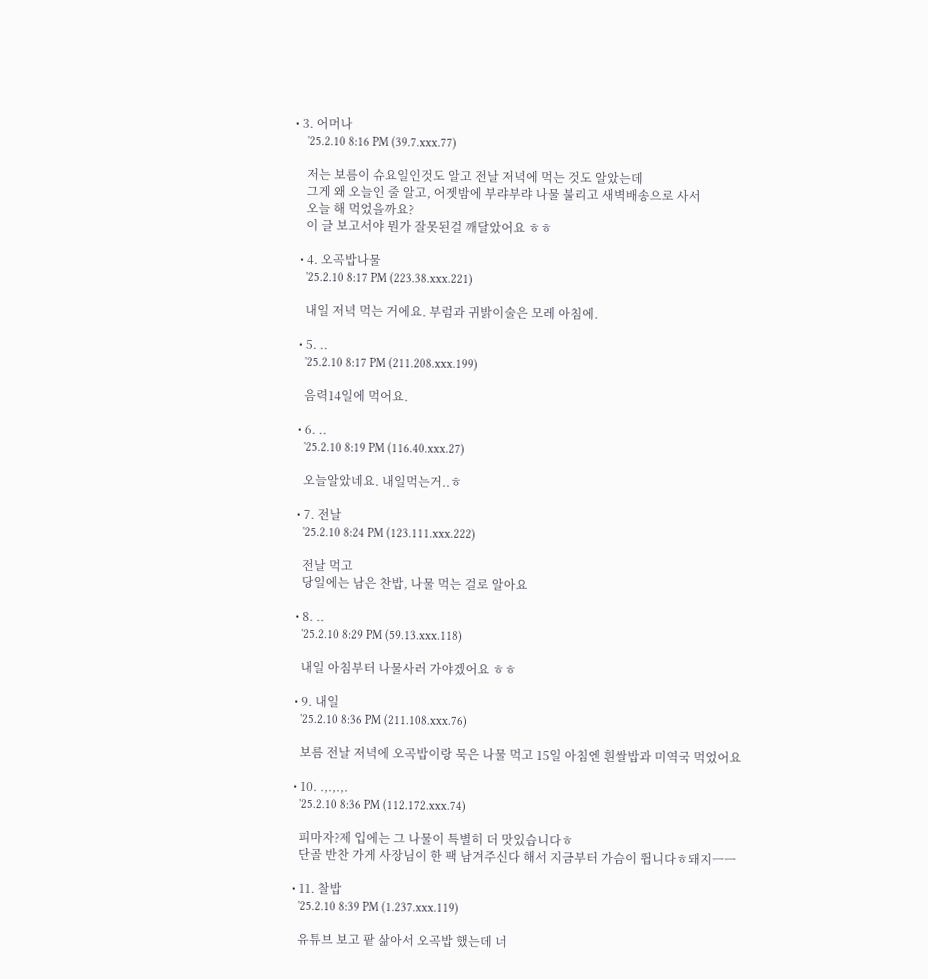• 3. 어머나
    '25.2.10 8:16 PM (39.7.xxx.77)

    저는 보름이 슈요일인것도 알고 전날 저녁에 먹는 것도 알았는데
    그게 왜 오늘인 줄 알고, 어젯밤에 부랴부랴 나물 불리고 새벽배송으로 사서
    오늘 해 먹었을까요?
    이 글 보고서야 뭔가 잘못된걸 깨달았어요 ㅎㅎ

  • 4. 오곡밥나물
    '25.2.10 8:17 PM (223.38.xxx.221)

    내일 저녁 먹는 거에요. 부럼과 귀밝이술은 모레 아침에.

  • 5. ..
    '25.2.10 8:17 PM (211.208.xxx.199)

    음력14일에 먹어요.

  • 6. ..
    '25.2.10 8:19 PM (116.40.xxx.27)

    오늘알았네요. 내일먹는거..ㅎ

  • 7. 전날
    '25.2.10 8:24 PM (123.111.xxx.222)

    전날 먹고
    당일에는 남은 찬밥, 나물 먹는 걸로 알아요

  • 8. ..
    '25.2.10 8:29 PM (59.13.xxx.118)

    내일 아침부터 나물사러 가야겠어요 ㅎㅎ

  • 9. 내일
    '25.2.10 8:36 PM (211.108.xxx.76)

    보름 전날 저녁에 오곡밥이랑 묵은 나물 먹고 15일 아침엔 흰쌀밥과 미역국 먹었어요

  • 10. .,.,.,.
    '25.2.10 8:36 PM (112.172.xxx.74)

    피마자?제 입에는 그 나물이 특별히 더 맛있습니다ㅎ
    단골 반찬 가게 사장님이 한 팩 남겨주신다 해서 지금부터 가슴이 뜁니다ㅎ돼지ㅡㅡ

  • 11. 찰밥
    '25.2.10 8:39 PM (1.237.xxx.119)

    유튜브 보고 팥 삶아서 오곡밥 했는데 너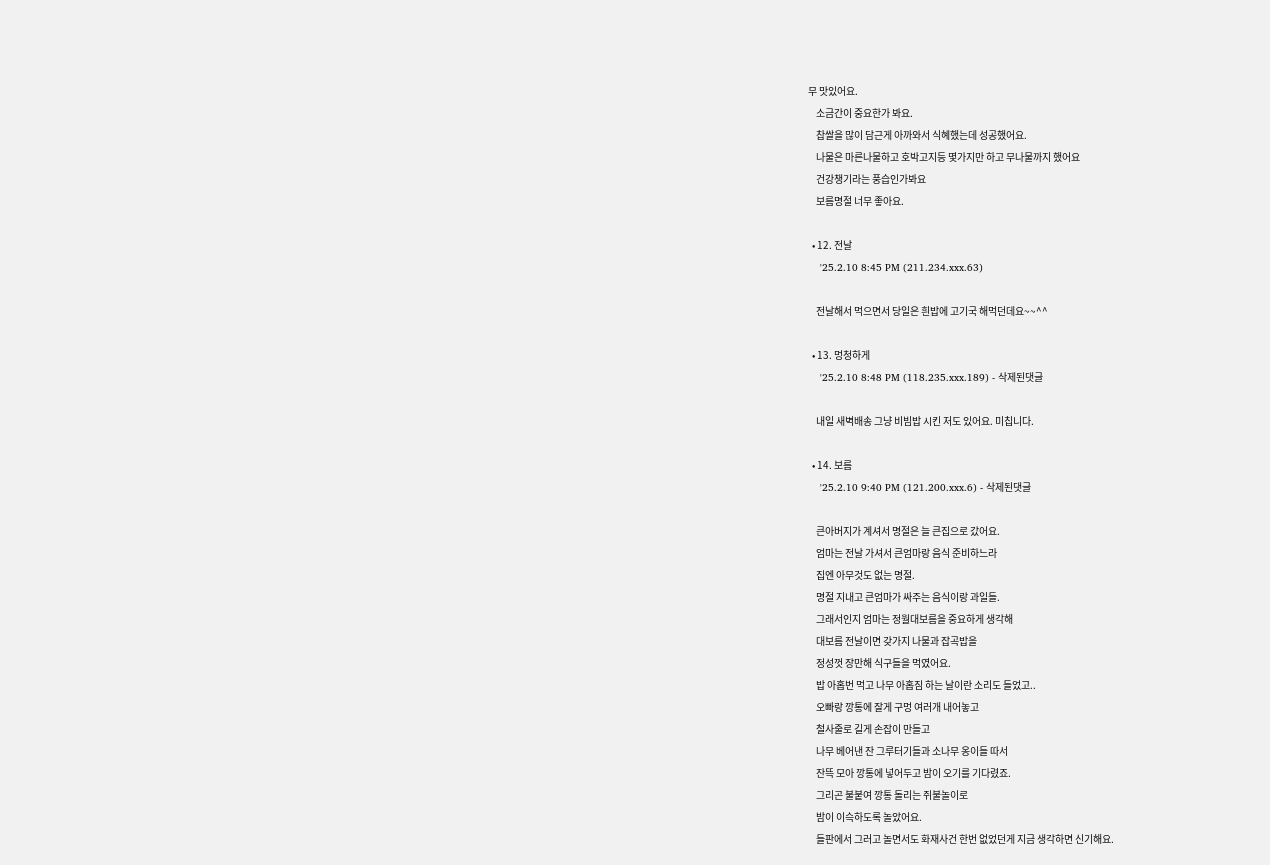무 맛있어요.
    소금간이 중요한가 봐요.
    찹쌀을 많이 담근게 아까와서 식혜했는데 성공했어요.
    나물은 마른나물하고 호박고지등 몇가지만 하고 무나물까지 했어요
    건강챙기라는 풍습인가봐요
    보름명절 너무 좋아요.

  • 12. 전날
    '25.2.10 8:45 PM (211.234.xxx.63)

    전날해서 먹으면서 당일은 흰밥에 고기국 해먹던데요~~^^

  • 13. 멍청하게
    '25.2.10 8:48 PM (118.235.xxx.189) - 삭제된댓글

    내일 새벽배송 그냥 비빔밥 시킨 저도 있어요. 미칩니다.

  • 14. 보름
    '25.2.10 9:40 PM (121.200.xxx.6) - 삭제된댓글

    큰아버지가 계셔서 명절은 늘 큰집으로 갔어요.
    엄마는 전날 가셔서 큰엄마랑 음식 준비하느라
    집엔 아무것도 없는 명절.
    명절 지내고 큰엄마가 싸주는 음식이랑 과일들.
    그래서인지 엄마는 정월대보름을 중요하게 생각해
    대보름 전날이면 갖가지 나물과 잡곡밥을
    정성껏 장만해 식구들을 먹였어요.
    밥 아홉번 먹고 나무 아홉짐 하는 날이란 소리도 들었고..
    오빠랑 깡통에 잘게 구멍 여러개 내어놓고
    철사줄로 길게 손잡이 만들고
    나무 베어낸 잔 그루터기들과 소나무 옹이들 따서
    잔뜩 모아 깡통에 넣어두고 밤이 오기를 기다렸죠.
    그리곤 불붙여 깡통 돌리는 쥐불놀이로
    밤이 이슥하도록 놀았어요.
    들판에서 그러고 놀면서도 화재사건 한번 없었던게 지금 생각하면 신기해요.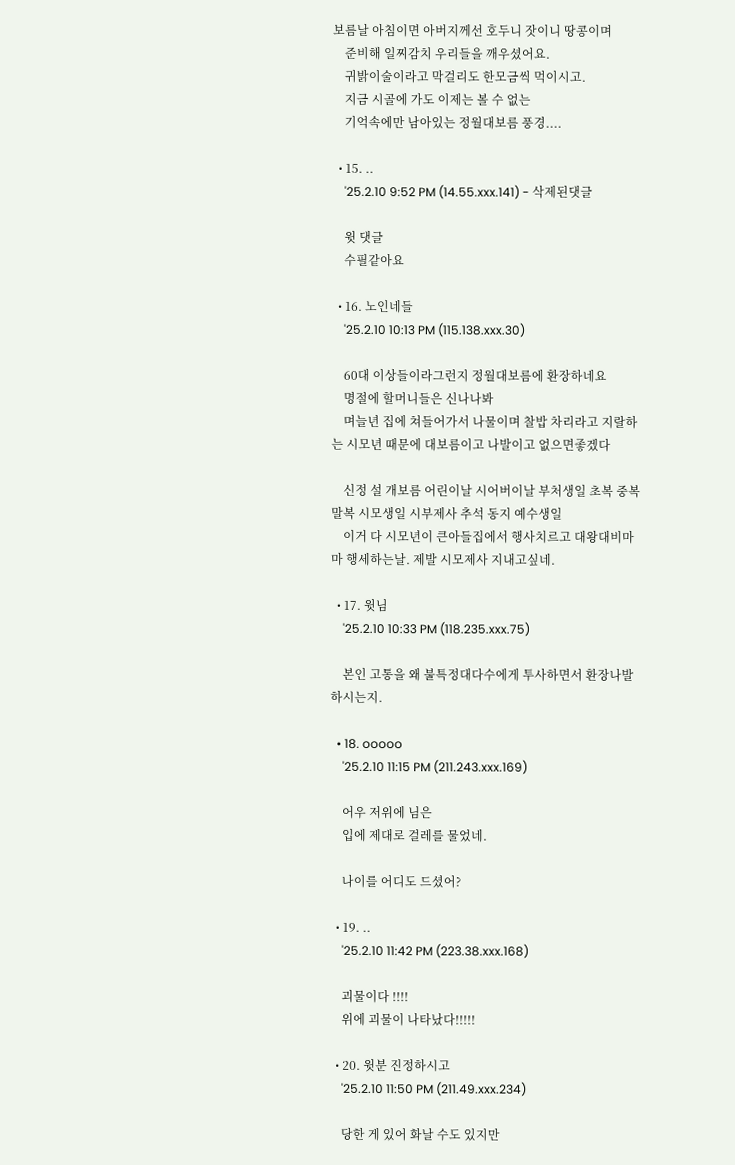보름날 아침이면 아버지께선 호두니 잣이니 땅콩이며
    준비해 일찌감치 우리들을 깨우셨어요.
    귀밝이술이라고 막걸리도 한모금씩 먹이시고.
    지금 시골에 가도 이제는 볼 수 없는
    기억속에만 남아있는 정월대보름 풍경....

  • 15. ..
    '25.2.10 9:52 PM (14.55.xxx.141) - 삭제된댓글

    윗 댓글
    수필같아요

  • 16. 노인네들
    '25.2.10 10:13 PM (115.138.xxx.30)

    60대 이상들이라그런지 정월대보름에 환장하네요
    명절에 할머니들은 신나나봐
    며늘년 집에 쳐들어가서 나물이며 찰밥 차리라고 지랄하는 시모년 때문에 대보름이고 나발이고 없으면좋겠다

    신정 설 개보름 어린이날 시어버이날 부처생일 초복 중복 말복 시모생일 시부제사 추석 동지 예수생일
    이거 다 시모년이 큰아들집에서 행사치르고 대왕대비마마 행세하는날. 제발 시모제사 지내고싶네.

  • 17. 윗님
    '25.2.10 10:33 PM (118.235.xxx.75)

    본인 고통을 왜 불특정대다수에게 투사하면서 환장나발하시는지.

  • 18. ooooo
    '25.2.10 11:15 PM (211.243.xxx.169)

    어우 저위에 님은
    입에 제대로 걸레를 물었네.

    나이를 어디도 드셨어?

  • 19. ..
    '25.2.10 11:42 PM (223.38.xxx.168)

    괴물이다 !!!!
    위에 괴물이 나타났다!!!!!

  • 20. 윗분 진정하시고
    '25.2.10 11:50 PM (211.49.xxx.234)

    당한 게 있어 화날 수도 있지만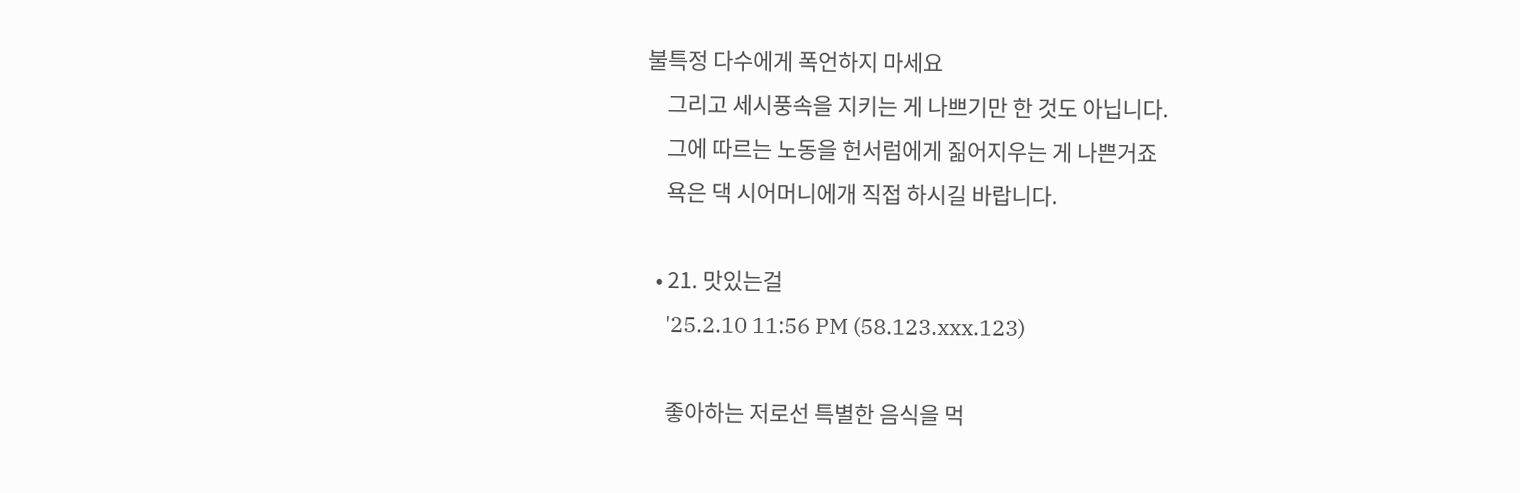불특정 다수에게 폭언하지 마세요
    그리고 세시풍속을 지키는 게 나쁘기만 한 것도 아닙니다.
    그에 따르는 노동을 헌서럼에게 짊어지우는 게 나쁜거죠
    욕은 댁 시어머니에개 직접 하시길 바랍니다.

  • 21. 맛있는걸
    '25.2.10 11:56 PM (58.123.xxx.123)

    좋아하는 저로선 특별한 음식을 먹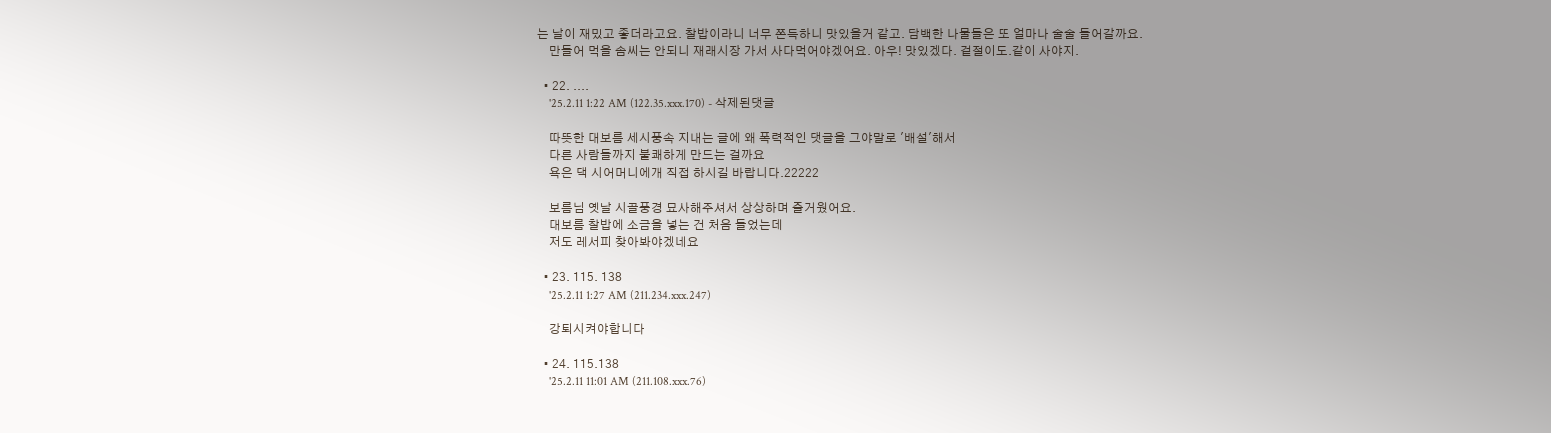는 날이 재밌고 좋더라고요. 찰밥이라니 너무 쫀득하니 맛있을거 같고. 담백한 나물들은 또 얼마나 술술 들어갈까요.
    만들어 먹을 솜씨는 안되니 재래시장 가서 사다먹어야겠어요. 아우! 맛있겠다. 겉절이도.같이 사야지.

  • 22. ....
    '25.2.11 1:22 AM (122.35.xxx.170) - 삭제된댓글

    따뜻한 대보름 세시풍속 지내는 글에 왜 폭력적인 댓글을 그야말로 '배설'해서
    다른 사람들까지 불쾌하게 만드는 걸까요
    욕은 댁 시어머니에개 직접 하시길 바랍니다.22222

    보름님 옛날 시골풍경 묘사해주셔서 상상하며 즐거웠어요.
    대보름 찰밥에 소금을 넣는 건 처음 들었는데
    저도 레서피 찾아봐야겠네요

  • 23. 115. 138
    '25.2.11 1:27 AM (211.234.xxx.247)

    강퇴시켜야합니다

  • 24. 115.138
    '25.2.11 11:01 AM (211.108.xxx.76)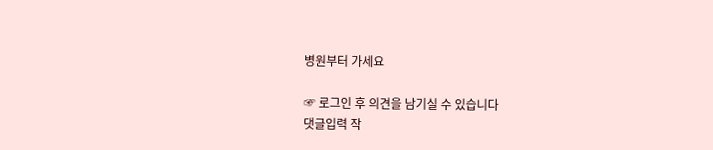병원부터 가세요

☞ 로그인 후 의견을 남기실 수 있습니다
댓글입력 작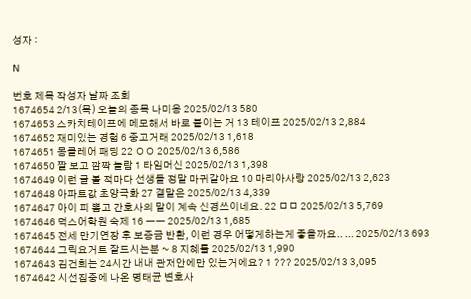성자 :

N

번호 제목 작성자 날짜 조회
1674654 2/13(목) 오늘의 종목 나미옹 2025/02/13 580
1674653 스카치테이프에 메모해서 바로 붙이는 거 13 테이프 2025/02/13 2,884
1674652 재미있는 경험 6 중고거래 2025/02/13 1,618
1674651 몽클레어 패딩 22 ㅇㅇ 2025/02/13 6,586
1674650 짤 보고 깜짝 놀람 1 타임머신 2025/02/13 1,398
1674649 이런 글 볼 적마다 선생들 정말 마귀같아요 10 마리아사랑 2025/02/13 2,623
1674648 아파트값 초양극화 27 결말은 2025/02/13 4,339
1674647 아이 피 뽑고 간호사의 말이 계속 신경쓰이네요. 22 ㅁㅁ 2025/02/13 5,769
1674646 덕스어학원 숙제 16 ㅡㅡ 2025/02/13 1,685
1674645 전세 만기연장 후 보증금 반환, 이런 경우 어떻게하는게 좋을까요.. ... 2025/02/13 693
1674644 그릭요거트 잘드시는분 ~ 8 지혜를 2025/02/13 1,990
1674643 김건희는 24시간 내내 관저안에만 있는거에요? 1 ??? 2025/02/13 3,095
1674642 시선집중에 나온 명태균 변호사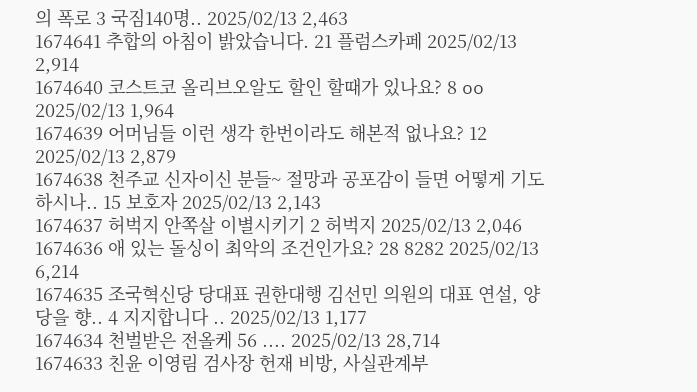의 폭로 3 국짐140명.. 2025/02/13 2,463
1674641 추합의 아침이 밝았습니다. 21 플럼스카페 2025/02/13 2,914
1674640 코스트코 올리브오알도 할인 할때가 있나요? 8 oo 2025/02/13 1,964
1674639 어머님들 이런 생각 한번이라도 해본적 없나요? 12 2025/02/13 2,879
1674638 천주교 신자이신 분들~ 절망과 공포감이 들면 어떻게 기도 하시나.. 15 보호자 2025/02/13 2,143
1674637 허벅지 안쪽살 이별시키기 2 허벅지 2025/02/13 2,046
1674636 애 있는 돌싱이 최악의 조건인가요? 28 8282 2025/02/13 6,214
1674635 조국혁신당 당대표 권한대행 김선민 의원의 대표 연설, 양당을 향.. 4 지지합니다 .. 2025/02/13 1,177
1674634 천벌받은 전올케 56 .... 2025/02/13 28,714
1674633 친윤 이영림 검사장 헌재 비방, 사실관계부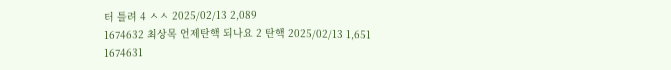터 틀려 4 ㅅㅅ 2025/02/13 2,089
1674632 최상목 언제탄핵 되나요 2 탄핵 2025/02/13 1,651
1674631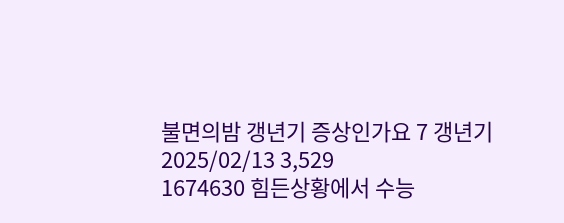불면의밤 갱년기 증상인가요 7 갱년기 2025/02/13 3,529
1674630 힘든상황에서 수능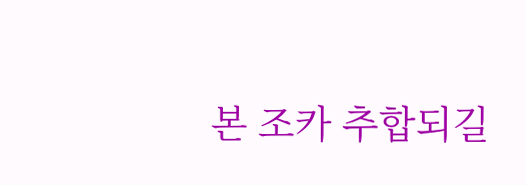본 조카 추합되길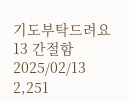기도부탁드려요 13 간절함 2025/02/13 2,251